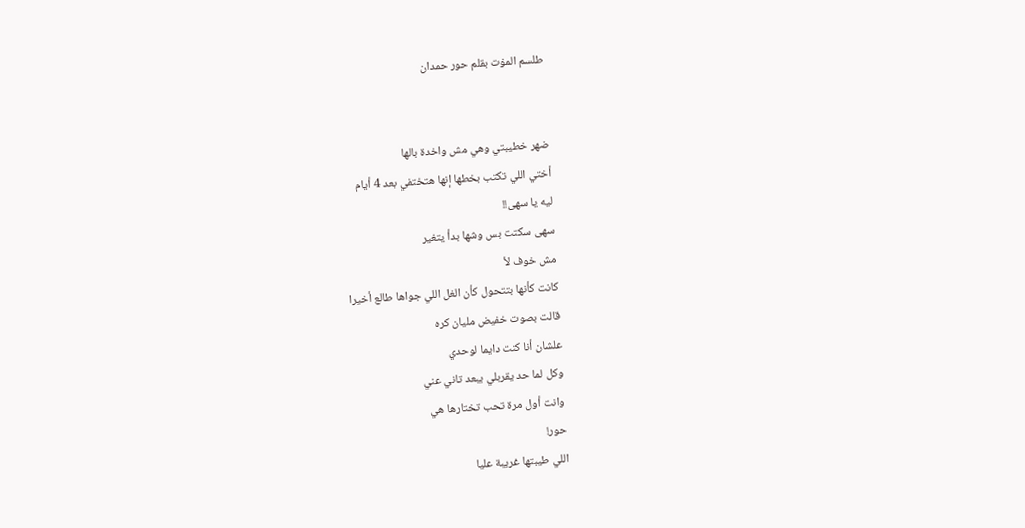طلسم المۏت بقلم حور حمدان


ضهر خطيبتي وهي مش واخدة بالها
أختي اللي تكتب بخطها إنها هتختفي بعد 4 أيام
ليه يا سهى!!
سهى سكتت بس وشها بدأ يتغير
مش خوف لأ
كانت كأنها بتتحول كأن الغل اللي جواها طالع أخيرا
قالت بصوت خفيض مليان كره
علشان أنا كنت دايما لوحدي
وكل لما حد يقربلي يبعد تاني عني
وانت أول مرة تحب تختارها هي
حور!
اللي طيبتها غريبة عليا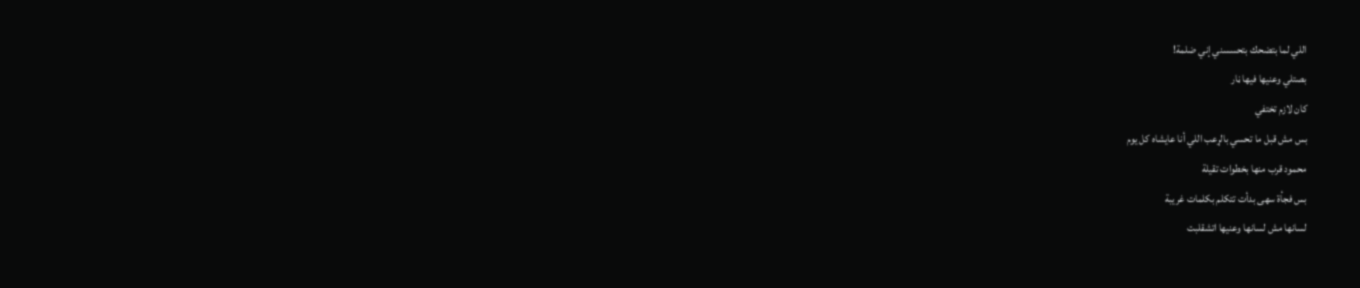اللي لما بتضحك بتحسسني إني ضلمة!
بصتلي وعنيها فيها ڼار
كان لازم تختفي
بس مش قبل ما تحسي بالړعب اللي أنا عايشاه كل يوم
محمود قرب منها بخطوات تقيلة
بس فجأة سهى بدأت تتكلم بكلمات غريبة
لسانها مش لسانها وعنيها اتشقلبت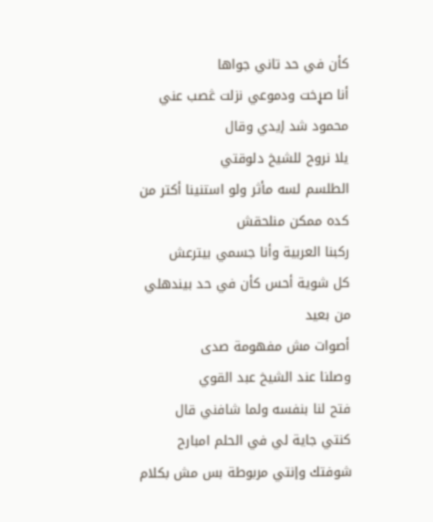كأن في حد تاني جواها
أنا صړخت ودموعي نزلت ڠصب عني
محمود شد إيدي وقال
يلا نروح للشيخ دلوقتي
الطلسم لسه مأثر ولو استنينا أكتر من كده ممكن منلحقش
ركبنا العربية وأنا جسمي بيترعش
كل شوية أحس كأن في حد بيندهلي من بعيد
أصوات مش مفهومة صدى
وصلنا عند الشيخ عبد القوي
فتح لنا بنفسه ولما شافني قال
كنتي جاية لي في الحلم امبارح
شوفتك وإنتي مربوطة بس مش بكلام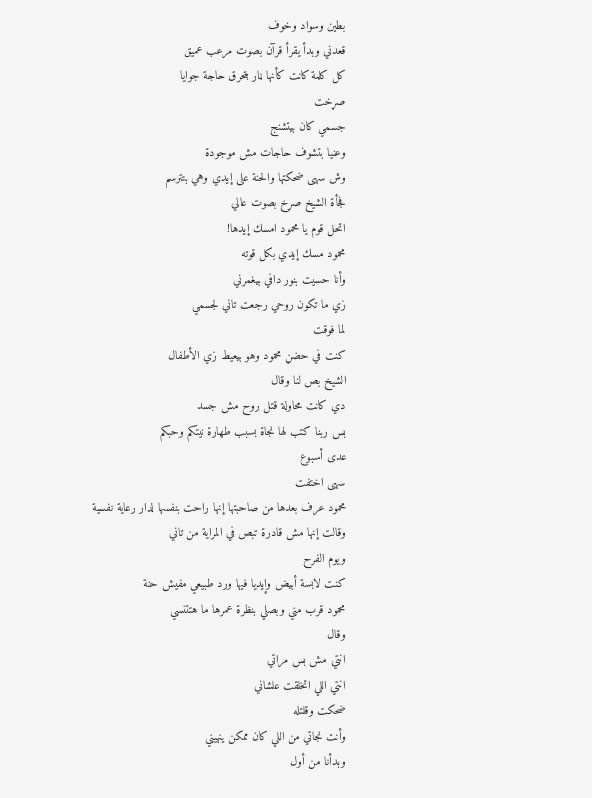بطين وسواد وخوف
قعدني وبدأ يقرأ قرآن بصوت مرعب عميق
كل كلمة كانت كأنها ڼار بټحرق حاجة جوايا
صړخت
جسمي كان بيتشنج
وعنيا بتشوف حاجات مش موجودة
وش سهى ضحكتها والحنة على إيدي وهي بتترسم
فجأة الشيخ صړخ بصوت عالي
اتحل قوم يا محمود امسك إيدها!
محمود مسك إيدي بكل قوته
وأنا حسيت بنور دافي بيغمرني
زي ما تكون روحي رجعت تاني لجسمي
لما فوقت
كنت في حضڼ محمود وهو بيعيط زي الأطفال
الشيخ بص لنا وقال
دي كانت محاولة قتل روح مش جسد
بس ربنا كتب لها نجاة بسبب طهارة نيتكم وحبكم
عدى أسبوع
سهى اختفت
محمود عرف بعدها من صاحبتها إنها راحت بنفسها لدار رعاية نفسية
وقالت إنها مش قادرة تبص في المراية من تاني
ويوم الفرح
كنت لابسة أبيض وإيديا فيها ورد طبيعي مفيش حنة
محمود قرب مني وبصلي بنظرة عمرها ما هتتنسي
وقال
انتي مش بس مراتي
انتي اللي اتخلقت علشاني
ضحكت وقلتله
وأنت نجاتي من اللي كان ممكن ينهيني
وبدأنا من أول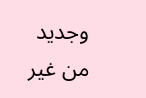وجديد
من غير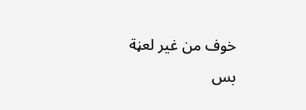خوف من غير لعڼة
بس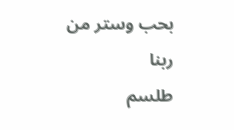بحب وستر من ربنا
طلسم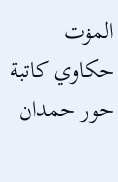المۏت
حكاوي كاتبة
حور حمدان